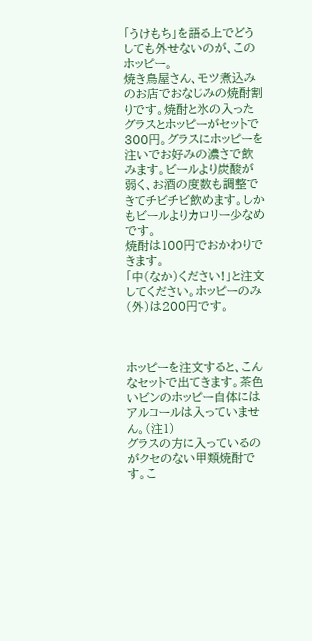「うけもち」を語る上でどうしても外せないのが、このホッピー。
焼き鳥屋さん、モツ煮込みのお店でおなじみの焼酎割りです。焼酎と氷の入ったグラスとホッピーがセットで300円。グラスにホッピーを注いでお好みの濃さで飲みます。ビールより炭酸が弱く、お酒の度数も調整できてチビチビ飲めます。しかもビールよりカロリー少なめです。
焼酎は100円でおかわりできます。
「中(なか)ください!」と注文してください。ホッピーのみ (外)は200円です。



ホッピーを注文すると、こんなセットで出てきます。茶色いビンのホッピー自体にはアルコールは入っていません。(注1)
グラスの方に入っているのがクセのない甲類焼酎です。こ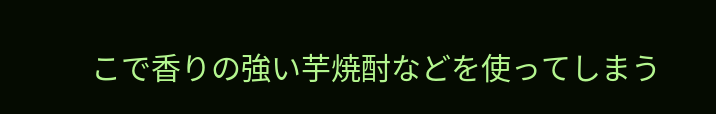こで香りの強い芋焼酎などを使ってしまう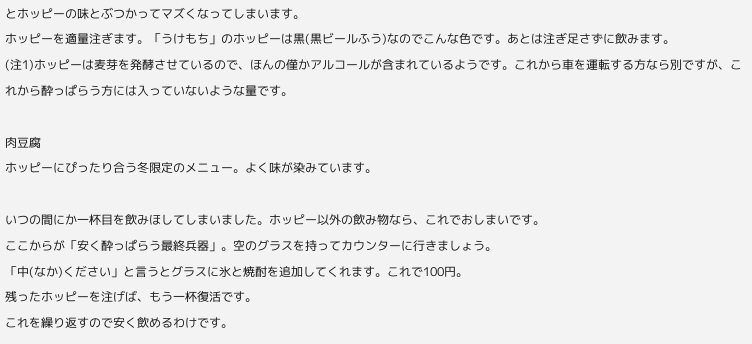とホッピーの味とぶつかってマズくなってしまいます。
ホッピーを適量注ぎます。「うけもち」のホッピーは黒(黒ビールふう)なのでこんな色です。あとは注ぎ足さずに飲みます。
(注1)ホッピーは麦芽を発酵させているので、ほんの僅かアルコールが含まれているようです。これから車を運転する方なら別ですが、これから酔っぱらう方には入っていないような量です。

肉豆腐
ホッピーにぴったり合う冬限定のメニュー。よく味が染みています。

いつの間にか一杯目を飲みほしてしまいました。ホッピー以外の飲み物なら、これでおしまいです。
ここからが「安く酔っぱらう最終兵器」。空のグラスを持ってカウンターに行きましょう。
「中(なか)ください」と言うとグラスに氷と焼酎を追加してくれます。これで100円。
残ったホッピーを注げば、もう一杯復活です。
これを繰り返すので安く飲めるわけです。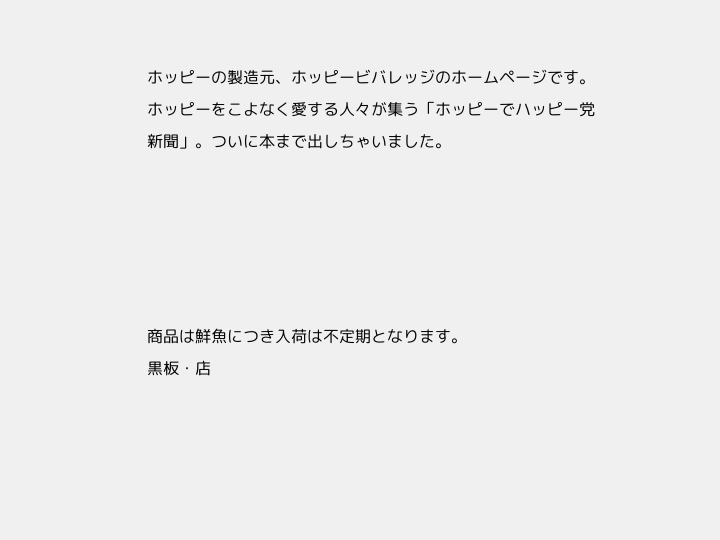ホッピーの製造元、ホッピービバレッジのホームページです。
ホッピーをこよなく愛する人々が集う「ホッピーでハッピー党新聞」。ついに本まで出しちゃいました。





商品は鮮魚につき入荷は不定期となります。
黒板・店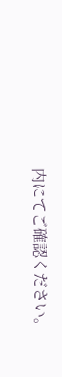内にてご確認ください。